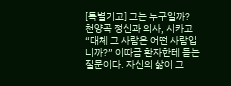[특별기고] 그는 누구일까?
천양곡 정신과 의사, 시카고 “대체 그 사람은 어떤 사람입니까?” 이따금 환자한테 듣는 질문이다. 자신의 삶이 그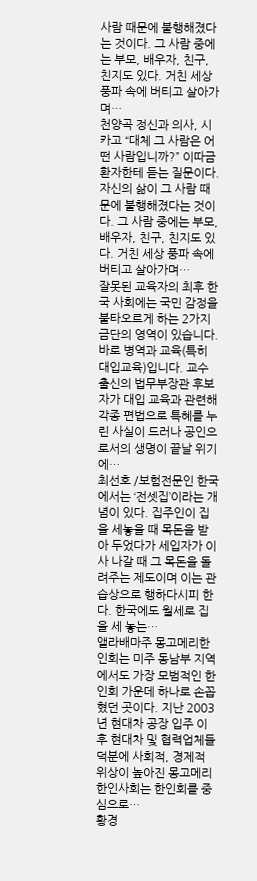사람 때문에 불행해졌다는 것이다. 그 사람 중에는 부모, 배우자, 친구, 친지도 있다. 거친 세상 풍파 속에 버티고 살아가며…
천양곡 정신과 의사, 시카고 “대체 그 사람은 어떤 사람입니까?” 이따금 환자한테 듣는 질문이다. 자신의 삶이 그 사람 때문에 불행해졌다는 것이다. 그 사람 중에는 부모, 배우자, 친구, 친지도 있다. 거친 세상 풍파 속에 버티고 살아가며…
잘못된 교육자의 최후 한국 사회에는 국민 감정을 불타오르게 하는 2가지 금단의 영역이 있습니다. 바로 병역과 교육(특히 대입교육)입니다. 교수 출신의 법무부장관 후보자가 대입 교육과 관련해 각종 편법으로 특혜를 누린 사실이 드러나 공인으로서의 생명이 끝날 위기에…
최선호 /보험전문인 한국에서는 ‘전셋집’이라는 개념이 있다. 집주인이 집을 세놓을 때 목돈을 받아 두었다가 세입자가 이사 나갈 때 그 목돈을 돌려주는 제도이며 이는 관습상으로 행하다시피 한다. 한국에도 월세로 집을 세 놓는…
앨라배마주 몽고메리한인회는 미주 동남부 지역에서도 가장 모범적인 한인회 가운데 하나로 손꼽혔던 곳이다. 지난 2003년 현대차 공장 입주 이후 현대차 및 협력업체들 덕분에 사회적, 경제적 위상이 높아진 몽고메리 한인사회는 한인회를 중심으로…
황경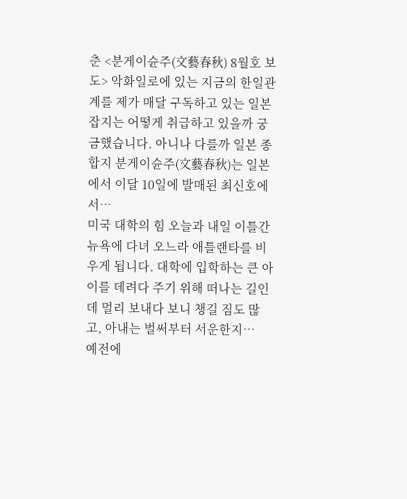춘 <분게이슌주(文藝春秋) 8월호 보도> 악화일로에 있는 지금의 한일관계를 제가 매달 구독하고 있는 일본 잡지는 어떻게 취급하고 있을까 궁금했습니다. 아니나 다를까 일본 종합지 분게이슌주(文藝春秋)는 일본에서 이달 10일에 발매된 최신호에서…
미국 대학의 힘 오늘과 내일 이틀간 뉴욕에 다녀 오느라 애틀랜타를 비우게 됩니다. 대학에 입학하는 큰 아이를 데려다 주기 위해 떠나는 길인데 멀리 보내다 보니 챙길 짐도 많고, 아내는 벌써부터 서운한지…
예전에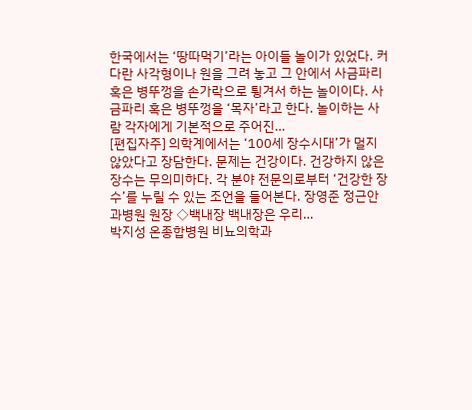한국에서는 ‘땅따먹기’라는 아이들 놀이가 있었다. 커다란 사각형이나 원을 그려 놓고 그 안에서 사금파리 혹은 병뚜껑을 손가락으로 튕겨서 하는 놀이이다. 사금파리 혹은 병뚜껑을 ‘목자’라고 한다. 놀이하는 사람 각자에게 기본적으로 주어진…
[편집자주] 의학계에서는 ‘100세 장수시대’가 멀지 않았다고 장담한다. 문제는 건강이다. 건강하지 않은 장수는 무의미하다. 각 분야 전문의로부터 ‘건강한 장수’를 누릴 수 있는 조언을 들어본다. 장영준 정근안과병원 원장 ◇백내장 백내장은 우리…
박지성 온종합병원 비뇨의학과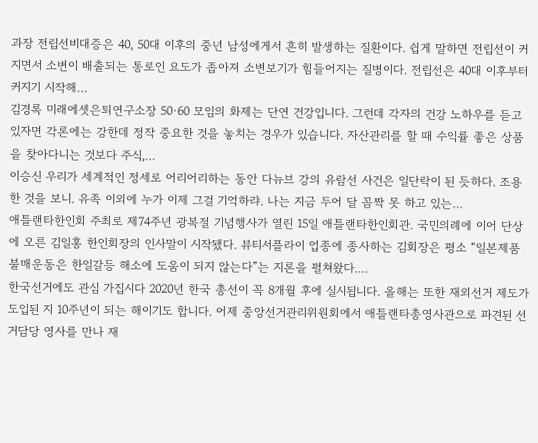과장 전립선비대증은 40, 50대 이후의 중년 남성에게서 흔히 발생하는 질환이다. 쉽게 말하면 전립선이 커지면서 소변이 배출되는 통로인 요도가 좁아져 소변보기가 힘들어지는 질병이다. 전립선은 40대 이후부터 커지기 시작해…
김경록 미래에셋은퇴연구소장 50·60 모임의 화제는 단연 건강입니다. 그런데 각자의 건강 노하우를 듣고 있자면 각론에는 강한데 정작 중요한 것을 놓치는 경우가 있습니다. 자산관리를 할 때 수익률 좋은 상품을 찾아다니는 것보다 주식,…
이승신 우리가 세계적인 정세로 어리어리하는 동안 다뉴브 강의 유람선 사건은 일단락이 된 듯하다. 조용한 것을 보니. 유족 이외에 누가 이제 그걸 기억하랴. 나는 지금 두어 달 꼼짝 못 하고 있는…
애틀랜타한인회 주최로 제74주년 광복절 기념행사가 열린 15일 애틀랜타한인회관. 국민의례에 이어 단상에 오른 김일홍 한인회장의 인사말이 시작됐다. 뷰티서플라이 업종에 종사하는 김회장은 평소 “일본제품 불매운동은 한일갈등 해소에 도움이 되지 않는다”는 지론을 펼쳐왔다.…
한국선거에도 관심 가집시다 2020년 한국 총선이 꼭 8개월 후에 실시됩니다. 올해는 또한 재외선거 제도가 도입된 지 10주년이 되는 해이기도 합니다. 어제 중앙선거관리위원회에서 애틀랜타총영사관으로 파견된 선거담당 영사를 만나 재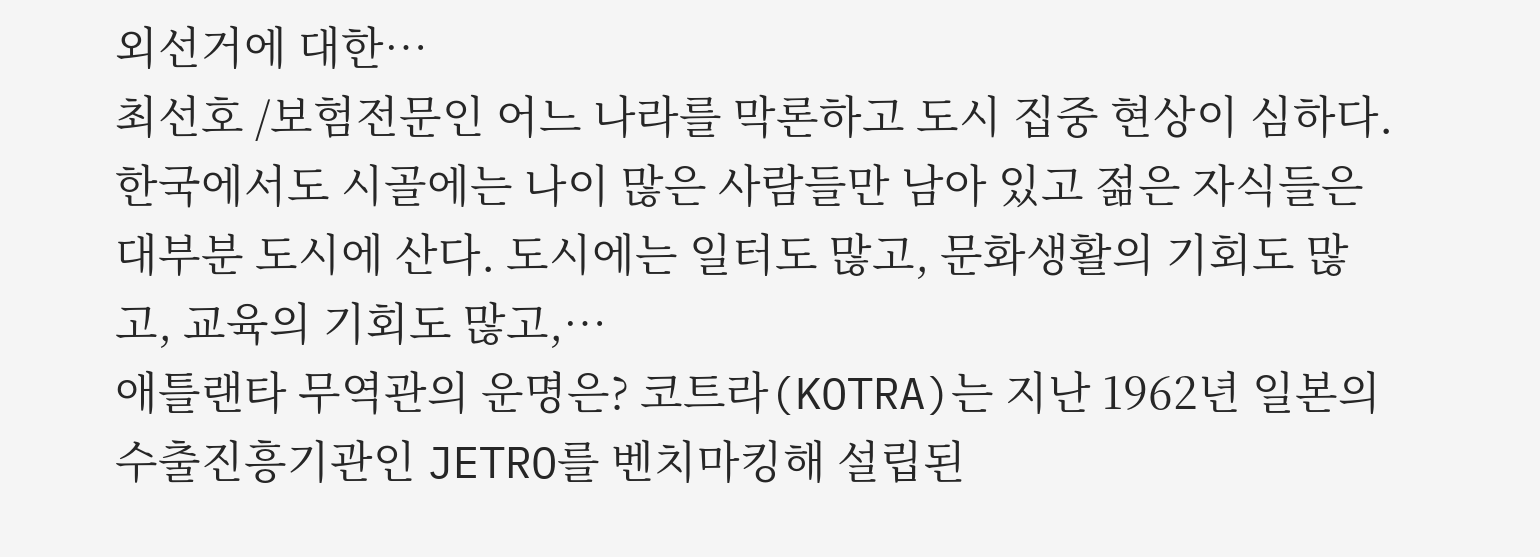외선거에 대한…
최선호 /보험전문인 어느 나라를 막론하고 도시 집중 현상이 심하다. 한국에서도 시골에는 나이 많은 사람들만 남아 있고 젊은 자식들은 대부분 도시에 산다. 도시에는 일터도 많고, 문화생활의 기회도 많고, 교육의 기회도 많고,…
애틀랜타 무역관의 운명은? 코트라(KOTRA)는 지난 1962년 일본의 수출진흥기관인 JETRO를 벤치마킹해 설립된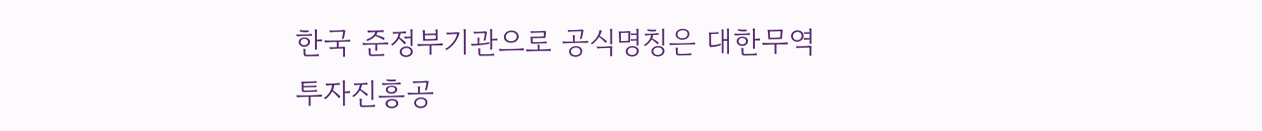한국 준정부기관으로 공식명칭은 대한무역투자진흥공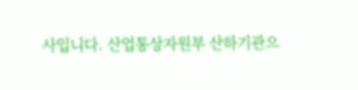사입니다. 산업통상자원부 산하기관으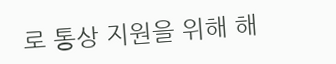로 통상 지원을 위해 해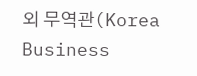외 무역관(Korea Business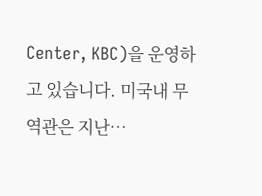Center, KBC)을 운영하고 있습니다. 미국내 무역관은 지난…